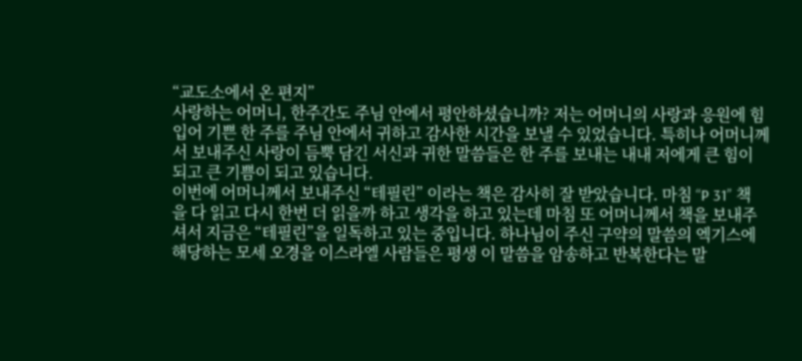“교도소에서 온 편지”
사랑하는 어머니, 한주간도 주님 안에서 평안하셨습니까? 저는 어머니의 사랑과 응원에 힘 입어 기쁜 한 주를 주님 안에서 귀하고 감사한 시간을 보낼 수 있었습니다. 특히나 어머니께서 보내주신 사랑이 듬뿍 담긴 서신과 귀한 말씀들은 한 주를 보내는 내내 저에게 큰 힘이 되고 큰 기쁨이 되고 있습니다.
이번에 어머니께서 보내주신 “테필린” 이라는 책은 감사히 잘 받았습니다. 마침 “P 31” 책을 다 읽고 다시 한번 더 읽을까 하고 생각을 하고 있는데 마침 또 어머니께서 책을 보내주셔서 지금은 “테필린”을 일독하고 있는 중입니다. 하나님이 주신 구약의 말씀의 엑기스에 해당하는 모세 오경을 이스라엘 사람들은 평생 이 말씀을 암송하고 반복한다는 말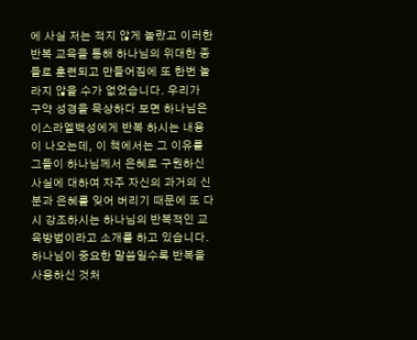에 사실 저는 적지 않게 놀랐고 이러한 반복 교육을 통해 하나님의 위대한 종들로 훈련되고 만들어짐에 또 한번 놀라지 않을 수가 없었습니다. 우리가 구약 성경을 묵상하다 보면 하나님은 이스라엘백성에게 반복 하시는 내용이 나오는데, 이 책에서는 그 이유를 그들이 하나님께서 은혜로 구원하신 사실에 대하여 자주 자신의 과거의 신분과 은혜를 잊어 버리기 때문에 또 다시 강조하시는 하나님의 반복적인 교육방법이라고 소개를 하고 있습니다. 하나님이 중요한 말씀일수록 반복을 사용하신 것처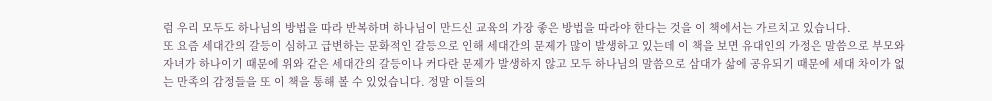럼 우리 모두도 하나님의 방법을 따라 반복하며 하나님이 만드신 교육의 가장 좋은 방법을 따라야 한다는 것을 이 책에서는 가르치고 있습니다.
또 요즘 세대간의 갈등이 심하고 급변하는 문화적인 갈등으로 인해 세대간의 문제가 많이 발생하고 있는데 이 책을 보면 유대인의 가정은 말씀으로 부모와 자녀가 하나이기 때문에 위와 같은 세대간의 갈등이나 커다란 문제가 발생하지 않고 모두 하나님의 말씀으로 삼대가 삶에 공유되기 때문에 세대 차이가 없는 만족의 감정들을 또 이 책을 통해 볼 수 있었습니다. 정말 이들의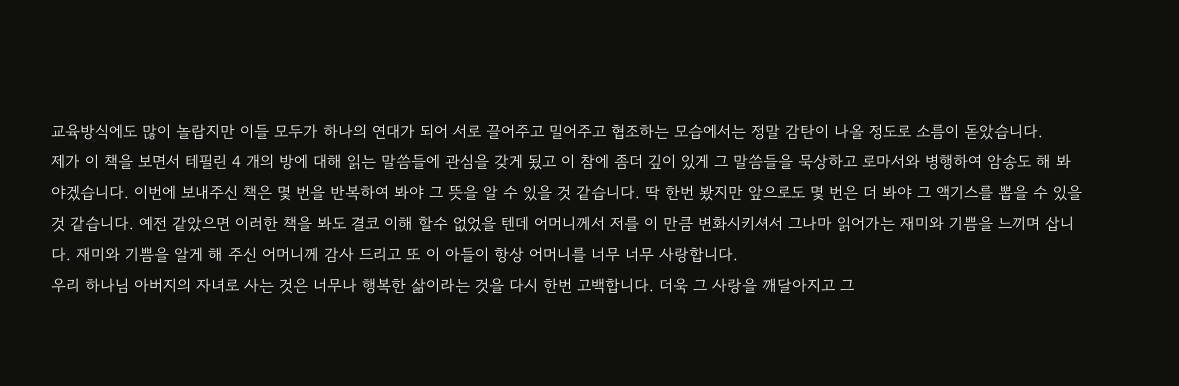교육방식에도 많이 놀랍지만 이들 모두가 하나의 연대가 되어 서로 끌어주고 밀어주고 협조하는 모습에서는 정말 감탄이 나올 정도로 소름이 돋았습니다.
제가 이 책을 보면서 테필린 4 개의 방에 대해 읽는 말씀들에 관심을 갖게 됬고 이 참에 좀더 깊이 있게 그 말씀들을 묵상하고 로마서와 병행하여 암송도 해 봐야겠습니다. 이번에 보내주신 책은 몇 번을 반복하여 봐야 그 뜻을 알 수 있을 것 같습니다. 딱 한번 봤지만 앞으로도 몇 번은 더 봐야 그 액기스를 뽑을 수 있을 것 같습니다. 예전 같았으면 이러한 책을 봐도 결코 이해 할수 없었을 텐데 어머니께서 저를 이 만큼 변화시키셔서 그나마 읽어가는 재미와 기쁨을 느끼며 삽니다. 재미와 기쁨을 알게 해 주신 어머니께 감사 드리고 또 이 아들이 항상 어머니를 너무 너무 사랑합니다.
우리 하나님 아버지의 자녀로 사는 것은 너무나 행복한 삶이라는 것을 다시 한번 고백합니다. 더욱 그 사랑을 깨달아지고 그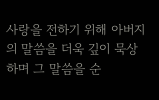사랑을 전하기 위해 아버지의 말씀을 더욱 깊이 묵상하며 그 말씀을 순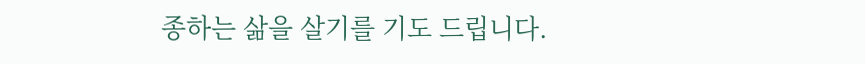종하는 삶을 살기를 기도 드립니다.